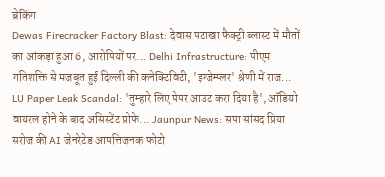ब्रेकिंग
Dewas Firecracker Factory Blast: देवास पटाखा फैक्ट्री ब्लास्ट में मौतों का आंकड़ा हुआ 6, आरोपियों पर... Delhi Infrastructure: पीएम गतिशक्ति से मजबूत हुई दिल्ली की कनेक्टिविटी, 'इग्जेम्प्लर' श्रेणी में राज... LU Paper Leak Scandal: 'तुम्हारे लिए पेपर आउट करा दिया है', ऑडियो वायरल होने के बाद असिस्टेंट प्रोफे... Jaunpur News: सपा सांसद प्रिया सरोज की AI जेनरेटेड आपत्तिजनक फोटो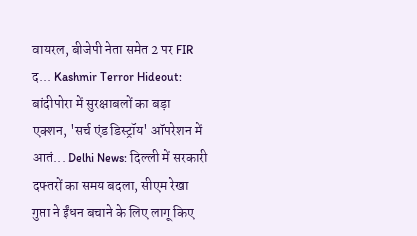वायरल, बीजेपी नेता समेत 2 पर FIR द... Kashmir Terror Hideout: बांदीपोरा में सुरक्षाबलों का बड़ा एक्शन, 'सर्च एंड डिस्ट्रॉय' ऑपरेशन में आतं... Delhi News: दिल्ली में सरकारी दफ्तरों का समय बदला, सीएम रेखा गुप्ता ने ईंधन बचाने के लिए लागू किए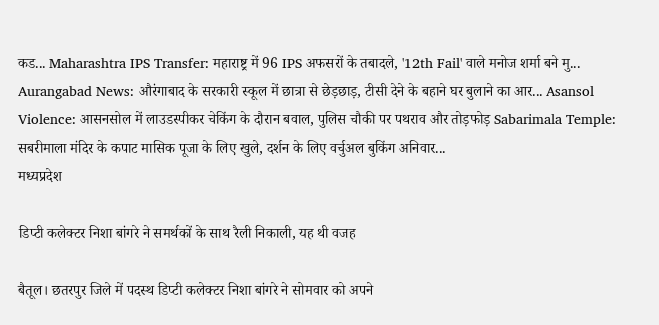कड... Maharashtra IPS Transfer: महाराष्ट्र में 96 IPS अफसरों के तबादले, '12th Fail' वाले मनोज शर्मा बने मु... Aurangabad News: औरंगाबाद के सरकारी स्कूल में छात्रा से छेड़छाड़, टीसी देने के बहाने घर बुलाने का आर... Asansol Violence: आसनसोल में लाउडस्पीकर चेकिंग के दौरान बवाल, पुलिस चौकी पर पथराव और तोड़फोड़ Sabarimala Temple: सबरीमाला मंदिर के कपाट मासिक पूजा के लिए खुले, दर्शन के लिए वर्चुअल बुकिंग अनिवार...
मध्यप्रदेश

डिप्टी कलेक्टर निशा बांगरे ने समर्थकों के साथ रैली निकाली, यह थी वजह

बैतूल। छतरपुर जिले में पदस्थ डिप्टी कलेक्टर निशा बांगरे ने सोमवार को अपने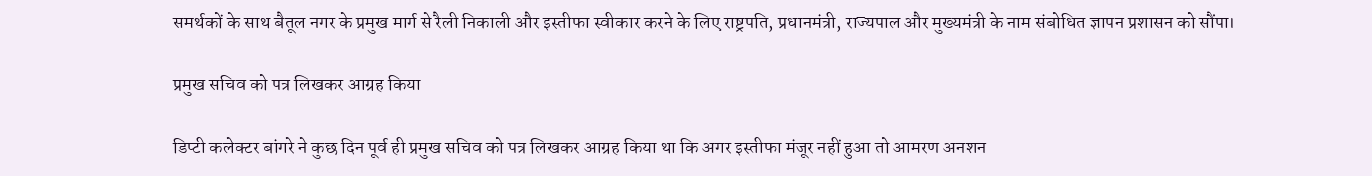समर्थकों के साथ बैतूल नगर के प्रमुख मार्ग से रैली निकाली और इस्तीफा स्वीकार करने के लिए राष्ट्रपति, प्रधानमंत्री, राज्यपाल और मुख्यमंत्री के नाम संबोधित ज्ञापन प्रशासन को सौंपा।

प्रमुख सचिव को पत्र लिखकर आग्रह किया

डिप्टी कलेक्टर बांगरे ने कुछ दिन पूर्व ही प्रमुख सचिव को पत्र लिखकर आग्रह किया था कि अगर इस्तीफा मंजूर नहीं हुआ तो आमरण अनशन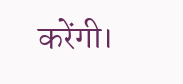करेंगी।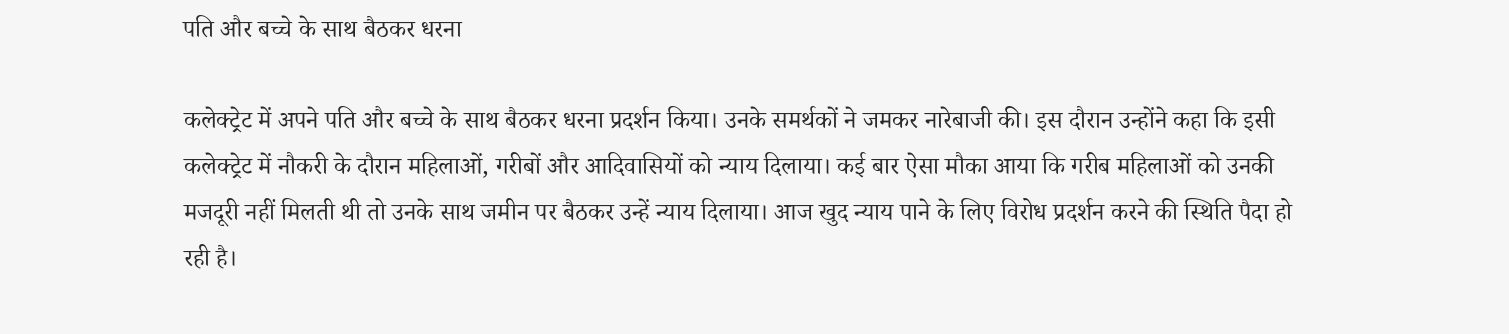पति और बच्चे के साथ बैठकर धरना

कलेक्ट्रेट में अपने पति और बच्चे के साथ बैठकर धरना प्रदर्शन किया। उनके समर्थकों ने जमकर नारेबाजी की। इस दौरान उन्होंने कहा कि इसी कलेक्ट्रेट में नौकरी के दौरान महिलाओं, गरीबों और आदिवासियों को न्याय दिलाया। कई बार ऐसा मौका आया कि गरीब महिलाओं को उनकी मजदूरी नहीं मिलती थी तो उनके साथ जमीन पर बैठकर उन्हें न्याय दिलाया। आज खुद न्याय पाने के लिए विरोध प्रदर्शन करने की स्थिति पैदा हो रही है।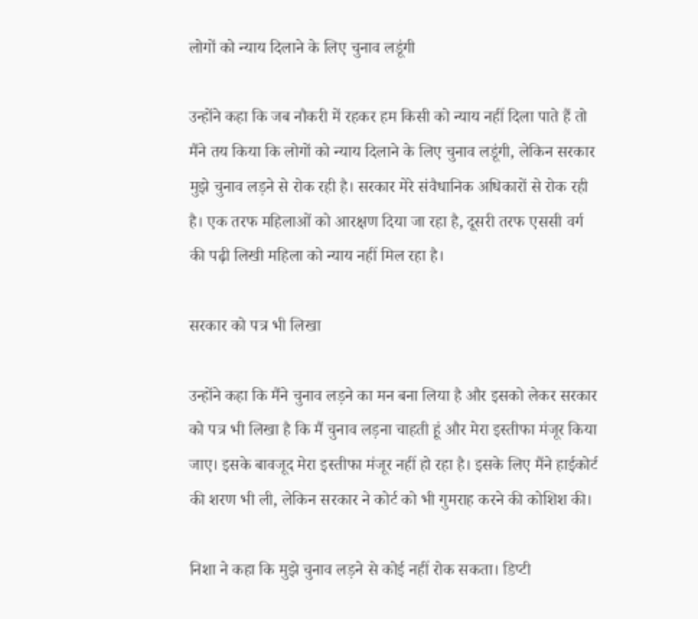लोगों को न्याय दिलाने के लिए चुनाव लडूंगी

उन्‍होंने कहा कि जब नौकरी में रहकर हम किसी को न्याय नहीं दिला पाते हैं तो मैंने तय किया कि लोगों को न्याय दिलाने के लिए चुनाव लडूंगी, लेकिन सरकार मुझे चुनाव लड़ने से रोक रही है। सरकार मेरे संवैधानिक अधिकारों से रोक रही है। एक तरफ महिलाओं को आरक्षण दिया जा रहा है, दूसरी तरफ एससी वर्ग की पढ़ी लिखी महिला को न्याय नहीं मिल रहा है।

सरकार को पत्र भी लिखा

उन्‍होंने कहा कि मैंने चुनाव लड़ने का मन बना लिया है और इसको लेकर सरकार को पत्र भी लिखा है कि मैं चुनाव लड़ना चाहती हूं और मेरा इस्तीफा मंजूर किया जाए। इसके बावजूद मेरा इस्तीफा मंजूर नहीं हो रहा है। इसके लिए मैंने हाईकोर्ट की शरण भी ली, लेकिन सरकार ने कोर्ट को भी गुमराह करने की कोशिश की।

निशा ने कहा कि मुझे चुनाव लड़ने से कोई नहीं रोक सकता। डिप्टी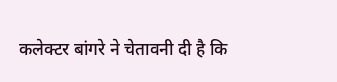कलेक्टर बांगरे ने चेतावनी दी है कि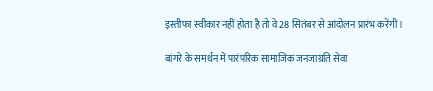इस्तीफा स्वीकार नहीं होता है तो वे 28 सितंबर से आंदोलन प्रारंभ करेंगी।

बांगरे के समर्थन में पारंपरिक सामाजिक जनजाग्रति सेवा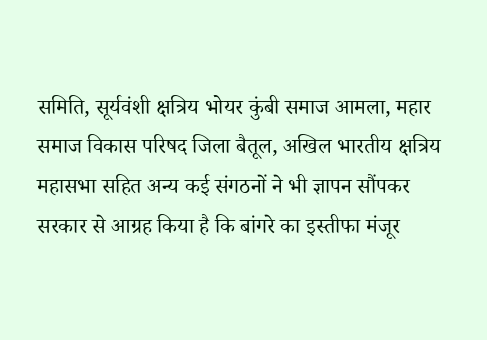समिति, सूर्यवंशी क्षत्रिय भोयर कुंबी समाज आमला, महार समाज विकास परिषद जिला बैतूल, अखिल भारतीय क्षत्रिय महासभा सहित अन्य कई संगठनों ने भी ज्ञापन सौंपकर सरकार से आग्रह किया है कि बांगरे का इस्तीफा मंजूर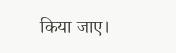किया जाए।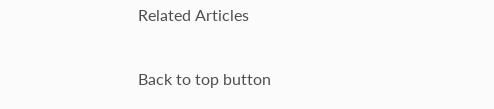Related Articles

Back to top button